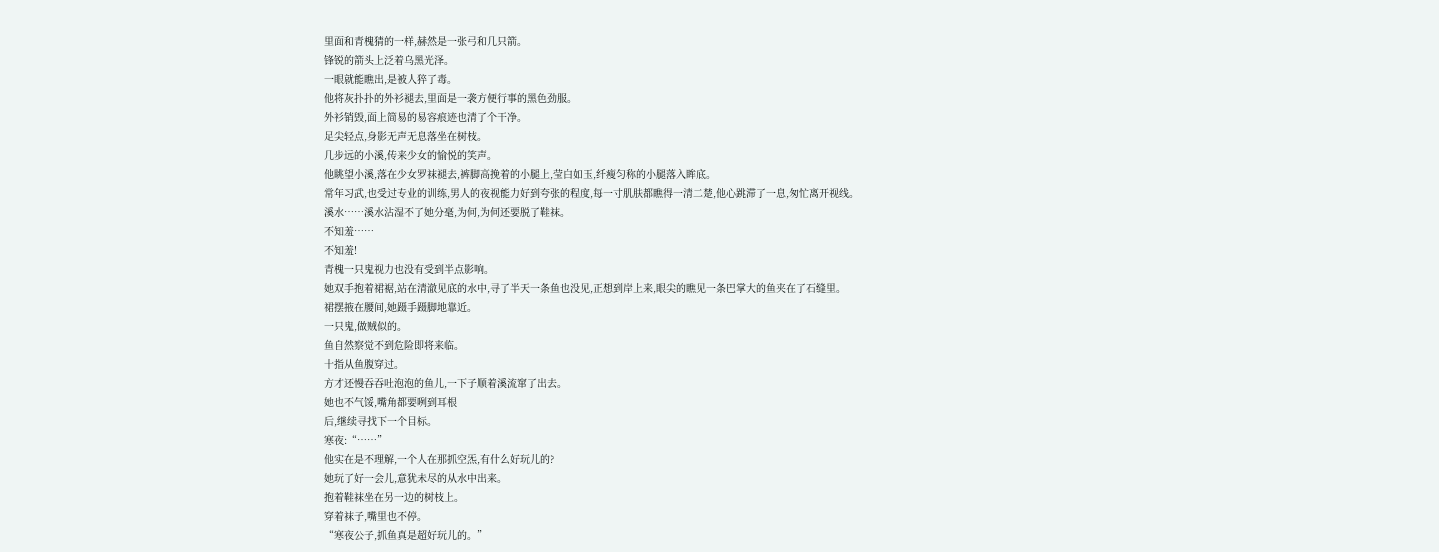里面和青槐猜的一样,赫然是一张弓和几只箭。
锋锐的箭头上泛着乌黑光泽。
一眼就能瞧出,是被人猝了毒。
他将灰扑扑的外衫褪去,里面是一袭方便行事的黑色劲服。
外衫销毁,面上简易的易容痕迹也清了个干净。
足尖轻点,身影无声无息落坐在树枝。
几步远的小溪,传来少女的愉悦的笑声。
他眺望小溪,落在少女罗袜褪去,裤脚高挽着的小腿上,莹白如玉,纤瘦匀称的小腿落入眸底。
常年习武,也受过专业的训练,男人的夜视能力好到夸张的程度,每一寸肌肤都瞧得一清二楚,他心跳滞了一息,匆忙离开视线。
溪水……溪水沾湿不了她分毫,为何,为何还要脱了鞋袜。
不知羞……
不知羞!
青槐一只鬼视力也没有受到半点影响。
她双手抱着裙裾,站在清澈见底的水中,寻了半天一条鱼也没见,正想到岸上来,眼尖的瞧见一条巴掌大的鱼夹在了石缝里。
裙摆掖在腰间,她蹑手蹑脚地靠近。
一只鬼,做贼似的。
鱼自然察觉不到危险即将来临。
十指从鱼腹穿过。
方才还慢吞吞吐泡泡的鱼儿,一下子顺着溪流窜了出去。
她也不气馁,嘴角都要咧到耳根
后,继续寻找下一个目标。
寒夜:“……”
他实在是不理解,一个人在那抓空炁,有什么好玩儿的?
她玩了好一会儿,意犹未尽的从水中出来。
抱着鞋袜坐在另一边的树枝上。
穿着袜子,嘴里也不停。
“寒夜公子,抓鱼真是超好玩儿的。”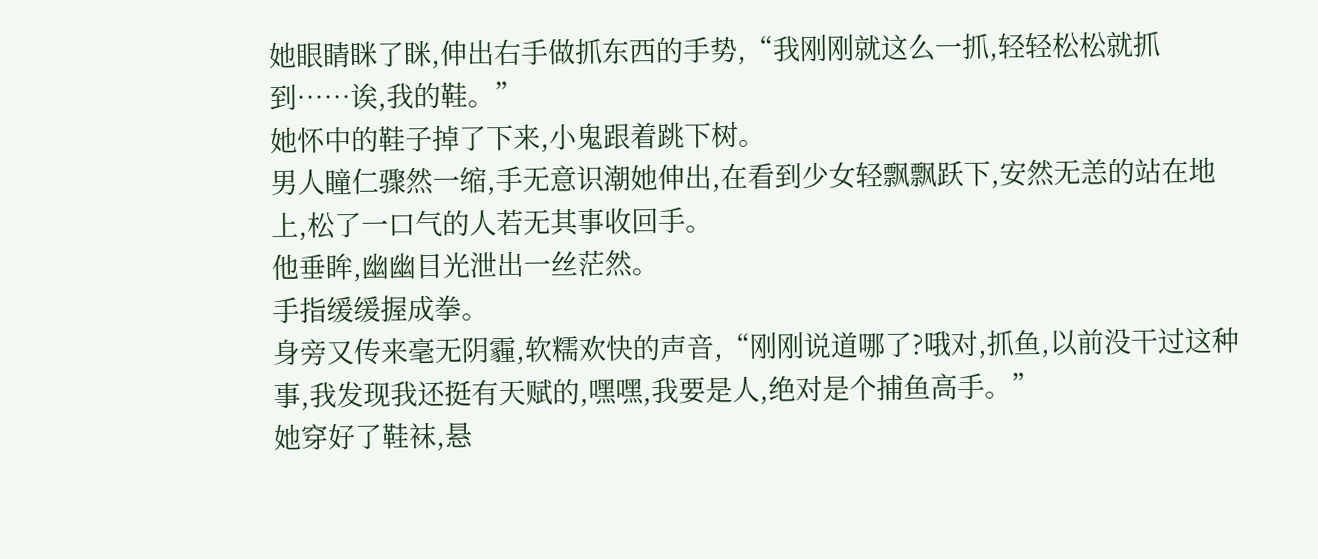她眼睛眯了眯,伸出右手做抓东西的手势,“我刚刚就这么一抓,轻轻松松就抓到……诶,我的鞋。”
她怀中的鞋子掉了下来,小鬼跟着跳下树。
男人瞳仁骤然一缩,手无意识潮她伸出,在看到少女轻飘飘跃下,安然无恙的站在地上,松了一口气的人若无其事收回手。
他垂眸,幽幽目光泄出一丝茫然。
手指缓缓握成拳。
身旁又传来毫无阴霾,软糯欢快的声音,“刚刚说道哪了?哦对,抓鱼,以前没干过这种事,我发现我还挺有天赋的,嘿嘿,我要是人,绝对是个捕鱼高手。”
她穿好了鞋袜,悬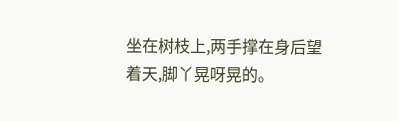坐在树枝上,两手撑在身后望着天,脚丫晃呀晃的。